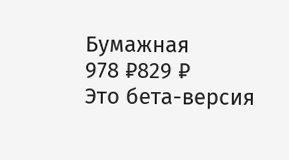Бумажная
978 ₽829 ₽
Это бета-версия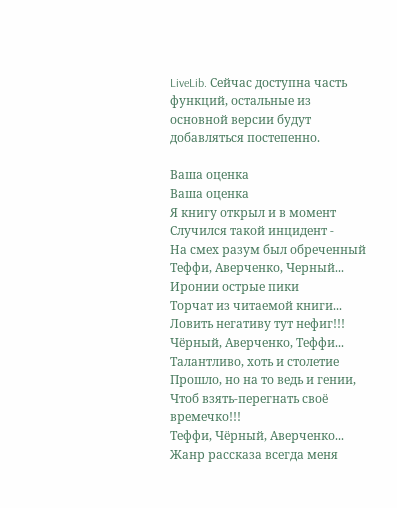LiveLib. Сейчас доступна часть функций, остальные из основной версии будут добавляться постепенно.

Ваша оценка
Ваша оценка
Я книгу открыл и в момент
Случился такой инцидент -
На смех разум был обреченный
Теффи, Аверченко, Черный...
Иронии острые пики
Торчат из читаемой книги...
Ловить негативу тут нефиг!!!
Чёрный, Аверченко, Теффи...
Талантливо, хоть и столетие
Прошло, но на то ведь и гении,
Чтоб взять-перегнать своё времечко!!!
Теффи, Чёрный, Аверченко...
Жанр рассказа всегда меня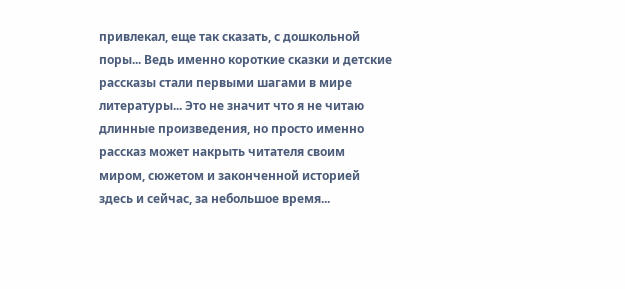привлекал, еще так сказать, с дошкольной поры... Ведь именно короткие сказки и детские рассказы стали первыми шагами в мире литературы... Это не значит что я не читаю длинные произведения, но просто именно рассказ может накрыть читателя своим миром, сюжетом и законченной историей здесь и сейчас, за небольшое время...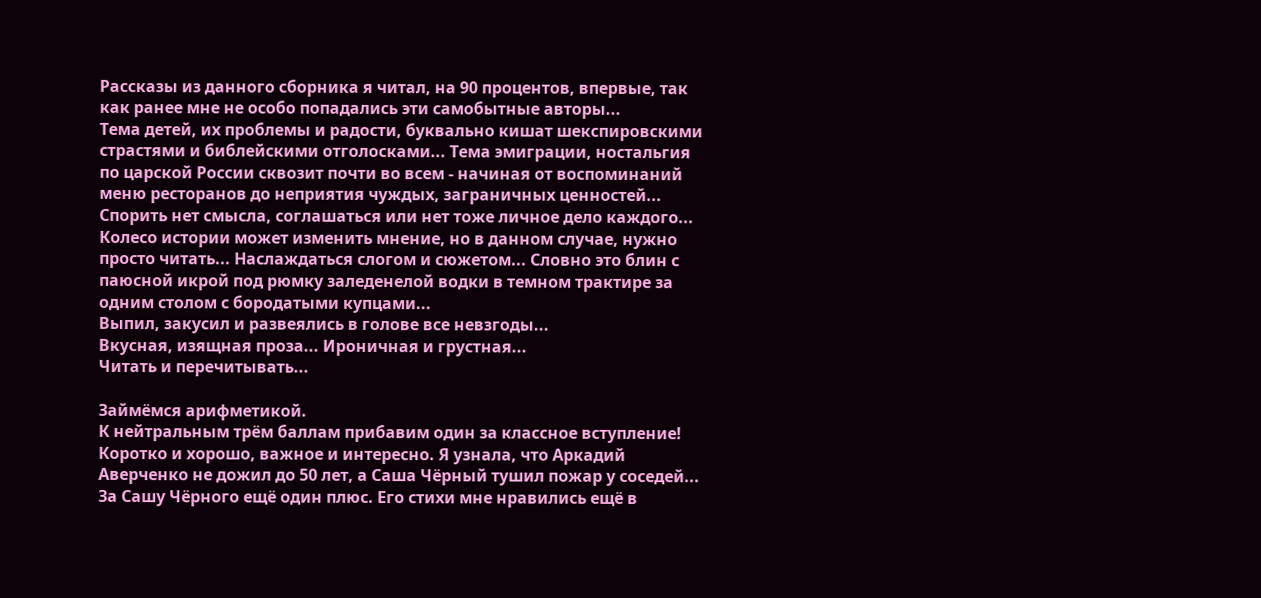Рассказы из данного сборника я читал, на 90 процентов, впервые, так как ранее мне не особо попадались эти самобытные авторы...
Тема детей, их проблемы и радости, буквально кишат шекспировскими страстями и библейскими отголосками... Тема эмиграции, ностальгия по царской России сквозит почти во всем - начиная от воспоминаний меню ресторанов до неприятия чуждых, заграничных ценностей...
Спорить нет смысла, соглашаться или нет тоже личное дело каждого... Колесо истории может изменить мнение, но в данном случае, нужно просто читать... Наслаждаться слогом и сюжетом... Словно это блин с паюсной икрой под рюмку заледенелой водки в темном трактире за одним столом с бородатыми купцами...
Выпил, закусил и развеялись в голове все невзгоды...
Вкусная, изящная проза... Ироничная и грустная...
Читать и перечитывать...

Займёмся арифметикой.
К нейтральным трём баллам прибавим один за классное вступление! Коротко и хорошо, важное и интересно. Я узнала, что Аркадий Аверченко не дожил до 50 лет, а Саша Чёрный тушил пожар у соседей... За Сашу Чёрного ещё один плюс. Его стихи мне нравились ещё в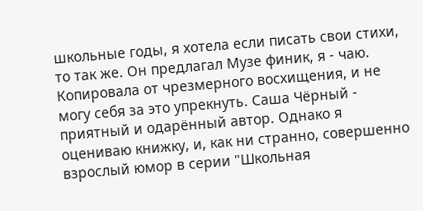школьные годы, я хотела если писать свои стихи, то так же. Он предлагал Музе финик, я - чаю. Копировала от чрезмерного восхищения, и не могу себя за это упрекнуть. Саша Чёрный - приятный и одарённый автор. Однако я оцениваю книжку, и, как ни странно, совершенно взрослый юмор в серии "Школьная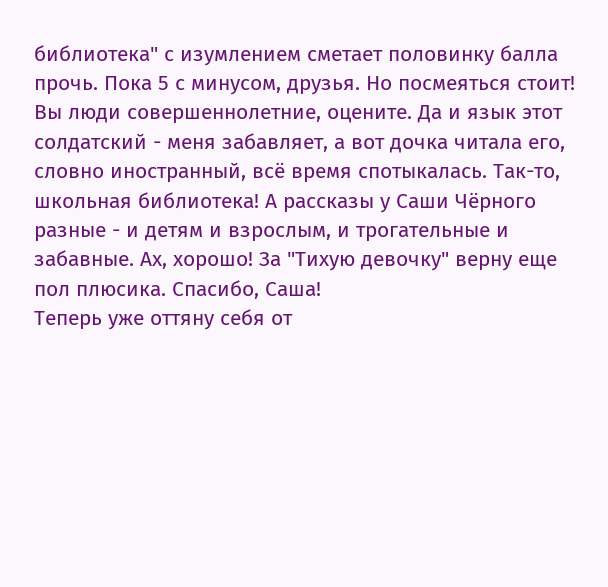библиотека" с изумлением сметает половинку балла прочь. Пока 5 с минусом, друзья. Но посмеяться стоит! Вы люди совершеннолетние, оцените. Да и язык этот солдатский - меня забавляет, а вот дочка читала его, словно иностранный, всё время спотыкалась. Так-то, школьная библиотека! А рассказы у Саши Чёрного разные - и детям и взрослым, и трогательные и забавные. Ах, хорошо! За "Тихую девочку" верну еще пол плюсика. Спасибо, Саша!
Теперь уже оттяну себя от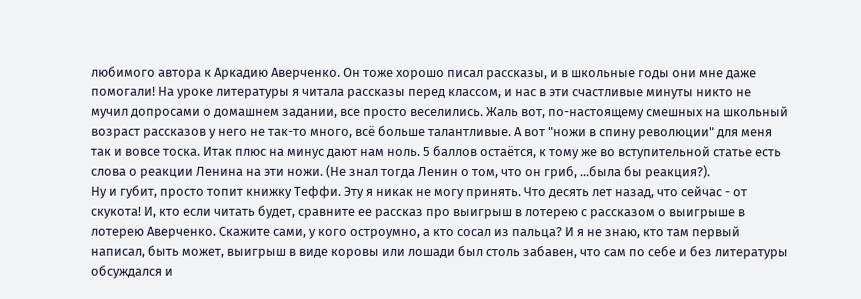любимого автора к Аркадию Аверченко. Он тоже хорошо писал рассказы, и в школьные годы они мне даже помогали! На уроке литературы я читала рассказы перед классом, и нас в эти счастливые минуты никто не мучил допросами о домашнем задании, все просто веселились. Жаль вот, по-настоящему смешных на школьный возраст рассказов у него не так-то много, всё больше талантливые. А вот "ножи в спину революции" для меня так и вовсе тоска. Итак плюс на минус дают нам ноль. 5 баллов остаётся, к тому же во вступительной статье есть слова о реакции Ленина на эти ножи. (Не знал тогда Ленин о том, что он гриб, ...была бы реакция?).
Ну и губит, просто топит книжку Теффи. Эту я никак не могу принять. Что десять лет назад, что сейчас - от скукота! И, кто если читать будет, сравните ее рассказ про выигрыш в лотерею с рассказом о выигрыше в лотерею Аверченко. Скажите сами, у кого остроумно, а кто сосал из пальца? И я не знаю, кто там первый написал, быть может, выигрыш в виде коровы или лошади был столь забавен, что сам по себе и без литературы обсуждался и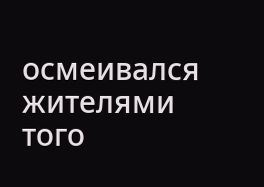осмеивался жителями того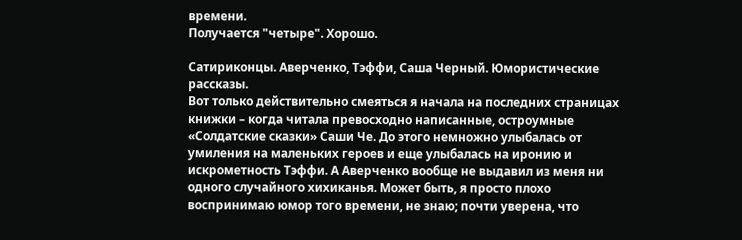времени.
Получается "четыре". Хорошо.

Сатириконцы. Аверченко, Тэффи, Саша Черный. Юмористические рассказы.
Вот только действительно смеяться я начала на последних страницах книжки – когда читала превосходно написанные, остроумные «Солдатские сказки» Саши Че. До этого немножно улыбалась от умиления на маленьких героев и еще улыбалась на иронию и искрометность Тэффи. А Аверченко вообще не выдавил из меня ни одного случайного хихиканья. Может быть, я просто плохо воспринимаю юмор того времени, не знаю; почти уверена, что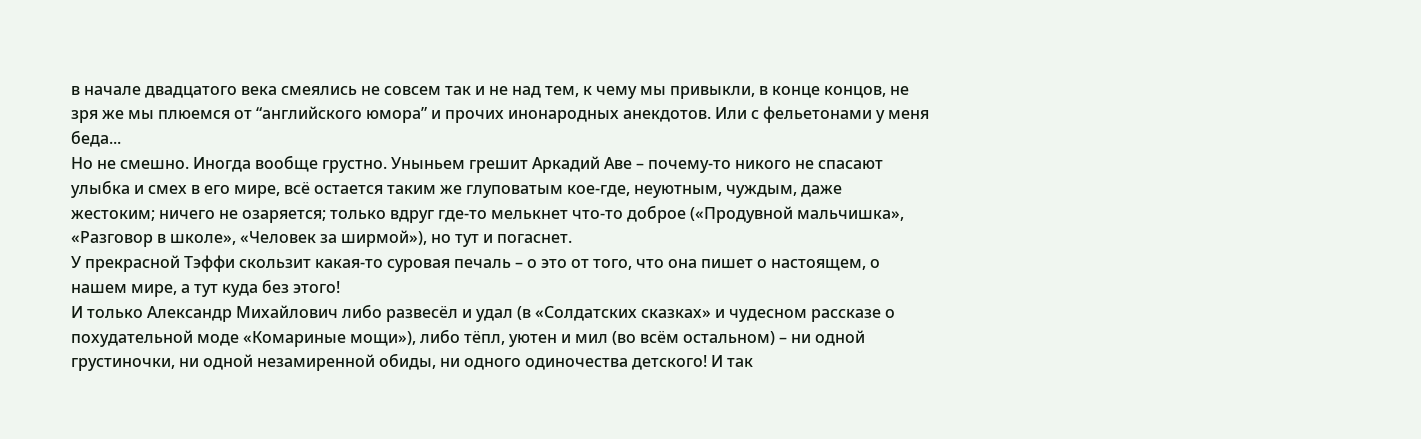в начале двадцатого века смеялись не совсем так и не над тем, к чему мы привыкли, в конце концов, не зря же мы плюемся от “английского юмора” и прочих инонародных анекдотов. Или с фельетонами у меня беда...
Но не смешно. Иногда вообще грустно. Уныньем грешит Аркадий Аве – почему-то никого не спасают улыбка и смех в его мире, всё остается таким же глуповатым кое-где, неуютным, чуждым, даже жестоким; ничего не озаряется; только вдруг где-то мелькнет что-то доброе («Продувной мальчишка», «Разговор в школе», «Человек за ширмой»), но тут и погаснет.
У прекрасной Тэффи скользит какая-то суровая печаль – о это от того, что она пишет о настоящем, о нашем мире, а тут куда без этого!
И только Александр Михайлович либо развесёл и удал (в «Солдатских сказках» и чудесном рассказе о похудательной моде «Комариные мощи»), либо тёпл, уютен и мил (во всём остальном) – ни одной грустиночки, ни одной незамиренной обиды, ни одного одиночества детского! И так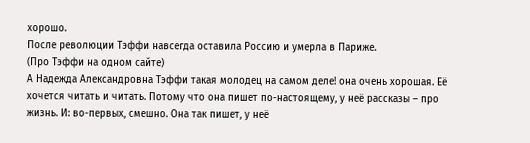хорошо.
После революции Тэффи навсегда оставила Россию и умерла в Париже.
(Про Тэффи на одном сайте)
А Надежда Александровна Тэффи такая молодец на самом деле! она очень хорошая. Её хочется читать и читать. Потому что она пишет по-настоящему, у неё рассказы – про жизнь. И: во-первых, смешно. Она так пишет, у неё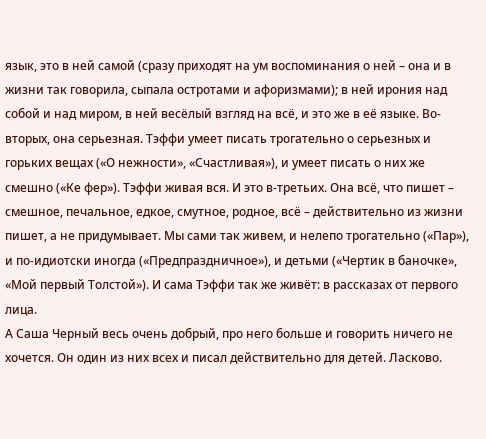язык, это в ней самой (сразу приходят на ум воспоминания о ней – она и в жизни так говорила, сыпала остротами и афоризмами); в ней ирония над собой и над миром, в ней весёлый взгляд на всё, и это же в её языке. Во-вторых, она серьезная. Тэффи умеет писать трогательно о серьезных и горьких вещах («О нежности», «Счастливая»), и умеет писать о них же смешно («Ке фер»). Тэффи живая вся. И это в-третьих. Она всё, что пишет – смешное, печальное, едкое, смутное, родное, всё – действительно из жизни пишет, а не придумывает. Мы сами так живем, и нелепо трогательно («Пар»), и по-идиотски иногда («Предпраздничное»), и детьми («Чертик в баночке», «Мой первый Толстой»). И сама Тэффи так же живёт: в рассказах от первого лица.
А Саша Черный весь очень добрый, про него больше и говорить ничего не хочется. Он один из них всех и писал действительно для детей. Ласково.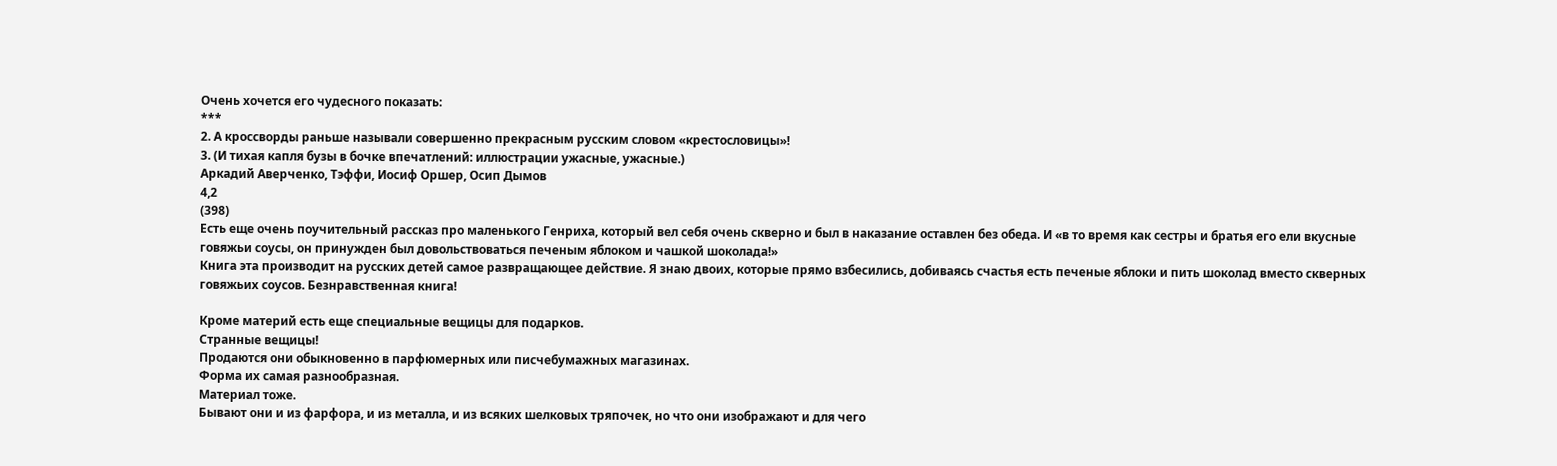Очень хочется его чудесного показать:
***
2. А кроссворды раньше называли совершенно прекрасным русским словом «крестословицы»!
3. (И тихая капля бузы в бочке впечатлений: иллюстрации ужасные, ужасные.)
Аркадий Аверченко, Тэффи, Иосиф Оршер, Осип Дымов
4,2
(398)
Есть еще очень поучительный рассказ про маленького Генриха, который вел себя очень скверно и был в наказание оставлен без обеда. И «в то время как сестры и братья его ели вкусные говяжьи соусы, он принужден был довольствоваться печеным яблоком и чашкой шоколада!»
Книга эта производит на русских детей самое развращающее действие. Я знаю двоих, которые прямо взбесились, добиваясь счастья есть печеные яблоки и пить шоколад вместо скверных говяжьих соусов. Безнравственная книга!

Кроме материй есть еще специальные вещицы для подарков.
Странные вещицы!
Продаются они обыкновенно в парфюмерных или писчебумажных магазинах.
Форма их самая разнообразная.
Материал тоже.
Бывают они и из фарфора, и из металла, и из всяких шелковых тряпочек, но что они изображают и для чего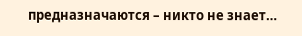предназначаются – никто не знает…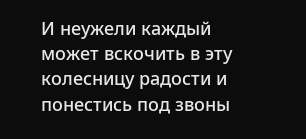И неужели каждый может вскочить в эту колесницу радости и понестись под звоны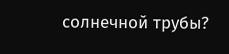солнечной трубы?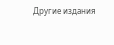Другие издания